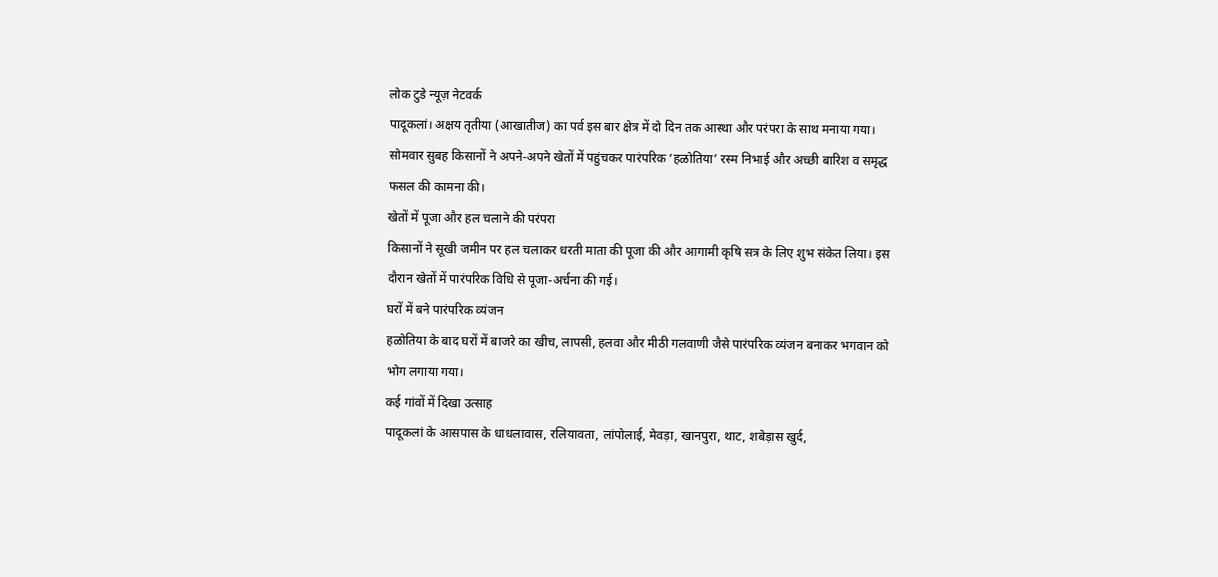लोक टुडे न्यूज़ नेटवर्क
पादूकलां। अक्षय तृतीया (आखातीज) का पर्व इस बार क्षेत्र में दो दिन तक आस्था और परंपरा के साथ मनाया गया। सोमवार सुबह किसानों ने अपने-अपने खेतों में पहुंचकर पारंपरिक ‘हळोतिया’ रस्म निभाई और अच्छी बारिश व समृद्ध फसल की कामना की।
खेतों में पूजा और हल चलाने की परंपरा
किसानों ने सूखी जमीन पर हल चलाकर धरती माता की पूजा की और आगामी कृषि सत्र के लिए शुभ संकेत लिया। इस दौरान खेतों में पारंपरिक विधि से पूजा-अर्चना की गई।
घरों में बने पारंपरिक व्यंजन
हळोतिया के बाद घरों में बाजरे का खीच, लापसी, हलवा और मीठी गलवाणी जैसे पारंपरिक व्यंजन बनाकर भगवान को भोग लगाया गया।
कई गांवों में दिखा उत्साह
पादूकलां के आसपास के धाधलावास, रलियावता, लांपोलाई, मेवड़ा, खानपुरा, थाट, शबेड़ास खुर्द,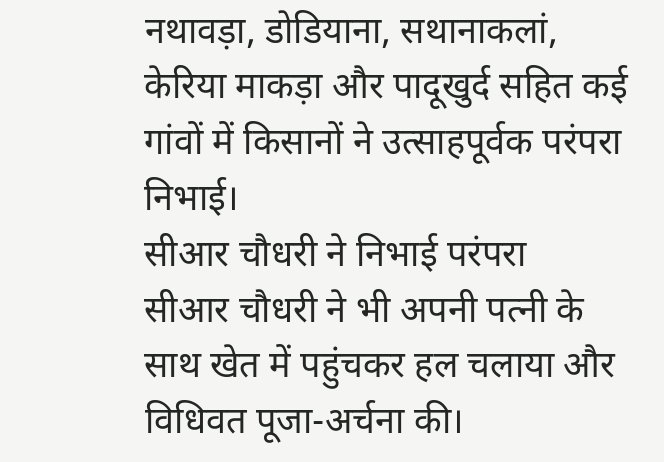नथावड़ा, डोडियाना, सथानाकलां, केरिया माकड़ा और पादूखुर्द सहित कई गांवों में किसानों ने उत्साहपूर्वक परंपरा निभाई।
सीआर चौधरी ने निभाई परंपरा
सीआर चौधरी ने भी अपनी पत्नी के साथ खेत में पहुंचकर हल चलाया और विधिवत पूजा-अर्चना की।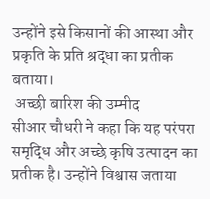उन्होंने इसे किसानों की आस्था और प्रकृति के प्रति श्रद्धा का प्रतीक बताया।
 अच्छी बारिश की उम्मीद
सीआर चौधरी ने कहा कि यह परंपरा समृद्धि और अच्छे कृषि उत्पादन का प्रतीक है। उन्होंने विश्वास जताया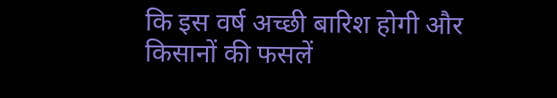कि इस वर्ष अच्छी बारिश होगी और किसानों की फसलें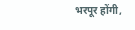भरपूर होंगी,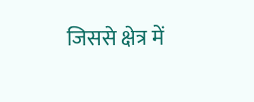जिससे क्षेत्र में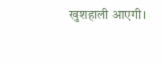खुशहाली आएगी।